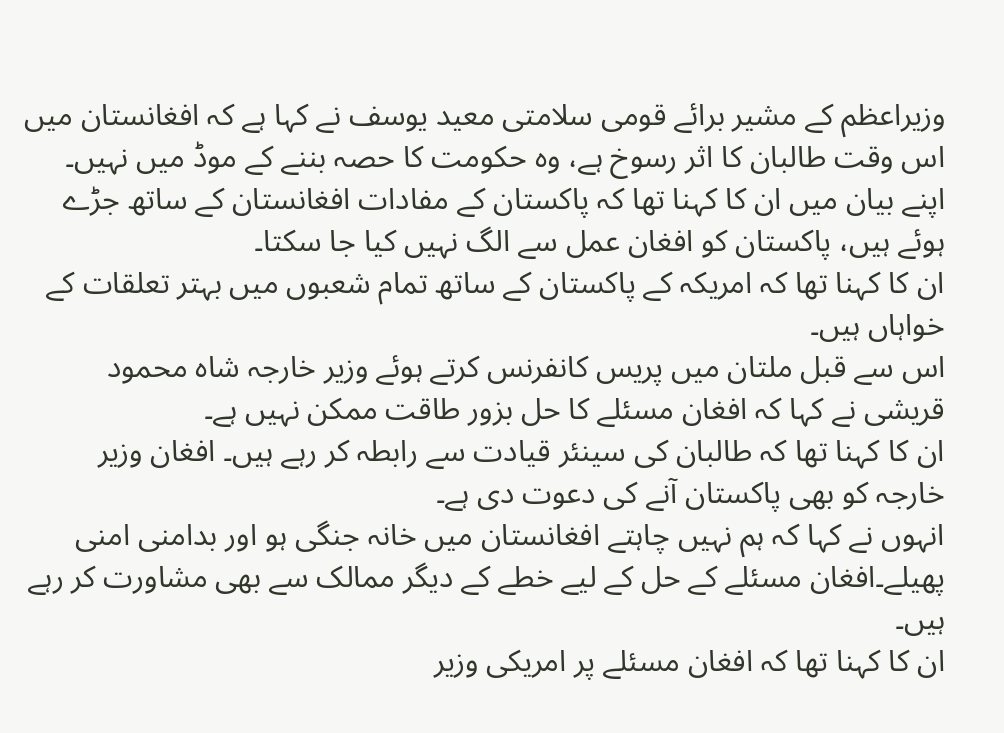وزیراعظم کے مشیر برائے قومی سلامتی معید یوسف نے کہا ہے کہ افغانستان میں اس وقت طالبان کا اثر رسوخ ہے، وہ حکومت کا حصہ بننے کے موڈ میں نہیں۔
اپنے بیان میں ان کا کہنا تھا کہ پاکستان کے مفادات افغانستان کے ساتھ جڑے ہوئے ہیں، پاکستان کو افغان عمل سے الگ نہیں کیا جا سکتا۔
ان کا کہنا تھا کہ امریکہ کے پاکستان کے ساتھ تمام شعبوں میں بہتر تعلقات کے خواہاں ہیں۔
اس سے قبل ملتان میں پریس کانفرنس کرتے ہوئے وزیر خارجہ شاہ محمود قریشی نے کہا کہ افغان مسئلے کا حل بزور طاقت ممکن نہیں ہے۔
ان کا کہنا تھا کہ طالبان کی سینئر قیادت سے رابطہ کر رہے ہیں۔ افغان وزیر خارجہ کو بھی پاکستان آنے کی دعوت دی ہے۔
انہوں نے کہا کہ ہم نہیں چاہتے افغانستان میں خانہ جنگی ہو اور بدامنی امنی پھیلے۔افغان مسئلے کے حل کے لیے خطے کے دیگر ممالک سے بھی مشاورت کر رہے ہیں۔
ان کا کہنا تھا کہ افغان مسئلے پر امریکی وزیر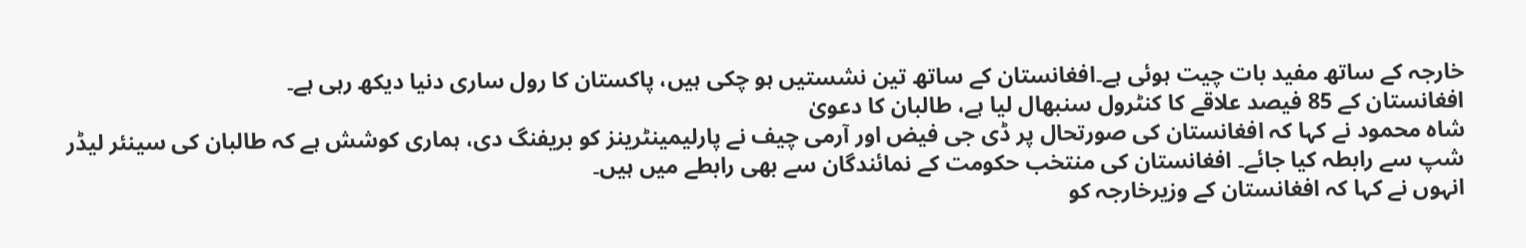خارجہ کے ساتھ مفید بات چیت ہوئی ہے۔افغانستان کے ساتھ تین نشستیں ہو چکی ہیں، پاکستان کا رول ساری دنیا دیکھ رہی ہے۔
افغانستان کے 85 فیصد علاقے کا کنٹرول سنبھال لیا ہے، طالبان کا دعویٰ
شاہ محمود نے کہا کہ افغانستان کی صورتحال پر ڈی جی فیض اور آرمی چیف نے پارلیمینٹرینز کو بریفنگ دی، ہماری کوشش ہے کہ طالبان کی سینئر لیڈر شپ سے رابطہ کیا جائے۔ افغانستان کی منتخب حکومت کے نمائندگان سے بھی رابطے میں ہیں۔
انہوں نے کہا کہ افغانستان کے وزیرخارجہ کو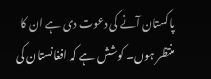پاکستان آنے کی دعوت دی ہے ان کا منتظر ہوں۔ کوشش ہے کہ افغانستان کی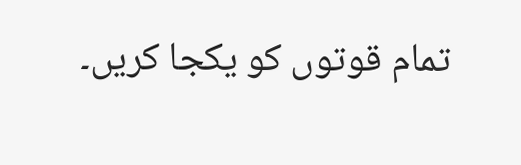تمام قوتوں کو یکجا کریں۔